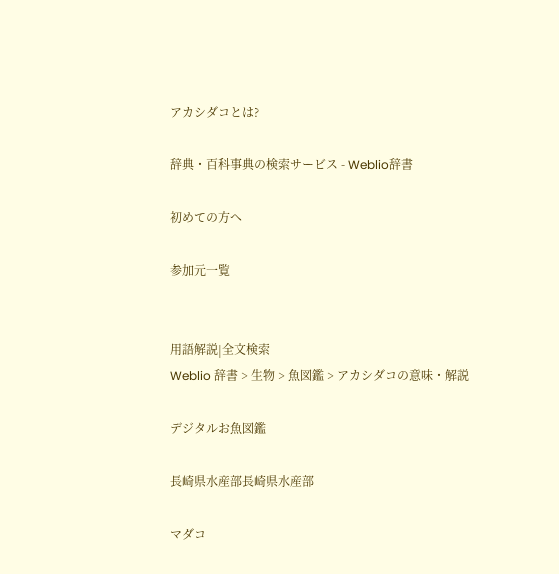アカシダコとは?

辞典・百科事典の検索サービス - Weblio辞書

初めての方へ

参加元一覧


用語解説|全文検索
Weblio 辞書 > 生物 > 魚図鑑 > アカシダコの意味・解説

デジタルお魚図鑑

長崎県水産部長崎県水産部

マダコ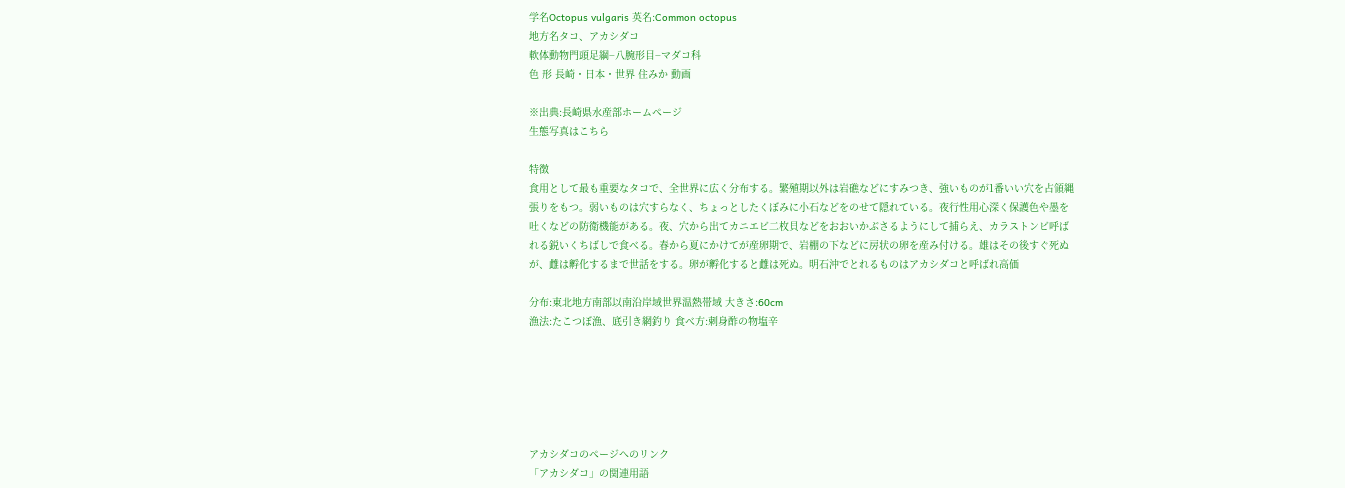学名Octopus vulgaris 英名:Common octopus
地方名タコ、アカシダコ
軟体動物門頭足綱−八腕形目−マダコ科
色 形 長崎・日本・世界 住みか 動画

※出典:長崎県水産部ホームページ
生態写真はこちら

特徴
食用として最も重要なタコで、全世界に広く分布する。繁殖期以外は岩礁などにすみつき、強いものが1番いい穴を占領縄張りをもつ。弱いものは穴すらなく、ちょっとしたくぼみに小石などをのせて隠れている。夜行性用心深く保護色や墨を吐くなどの防衛機能がある。夜、穴から出てカニエビ二枚貝などをおおいかぶさるようにして捕らえ、カラストンビ呼ばれる鋭いくちばしで食べる。春から夏にかけてが産卵期で、岩棚の下などに房状の卵を産み付ける。雄はその後すぐ死ぬが、雌は孵化するまで世話をする。卵が孵化すると雌は死ぬ。明石沖でとれるものはアカシダコと呼ばれ高価

分布:東北地方南部以南沿岸域世界温熱帯域 大きさ:60cm
漁法:たこつぼ漁、底引き網釣り 食べ方:刺身酢の物塩辛






アカシダコのページへのリンク
「アカシダコ」の関連用語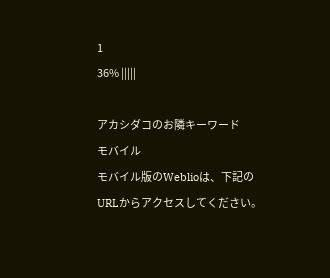1
36% |||||

アカシダコのお隣キーワード
モバイル
モバイル版のWeblioは、下記のURLからアクセスしてください。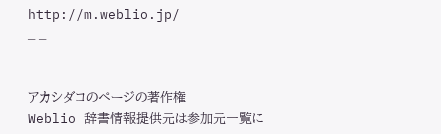http://m.weblio.jp/
_ _


アカシダコのページの著作権
Weblio 辞書情報提供元は参加元一覧に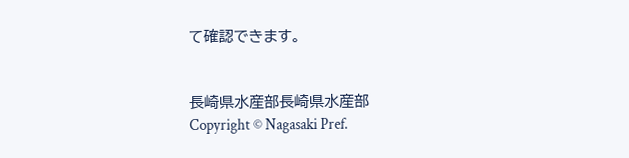て確認できます。


長崎県水産部長崎県水産部
Copyright © Nagasaki Pref.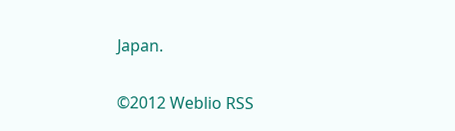Japan.

©2012 Weblio RSS